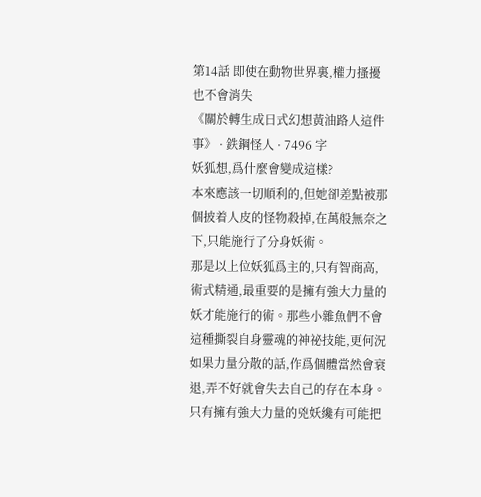第14話 即使在動物世界裏,權力搔擾也不會消失
《關於轉生成日式幻想黃油路人這件事》 · 鉄鋼怪人 · 7496 字
妖狐想,爲什麼會變成這樣?
本來應該一切順利的,但她卻差點被那個披着人皮的怪物殺掉,在萬般無奈之下,只能施行了分身妖術。
那是以上位妖狐爲主的,只有智商高,術式精通,最重要的是擁有強大力量的妖才能施行的術。那些小雜魚們不會這種撕裂自身靈魂的神祕技能,更何況如果力量分散的話,作爲個體當然會衰退,弄不好就會失去自己的存在本身。只有擁有強大力量的兇妖纔有可能把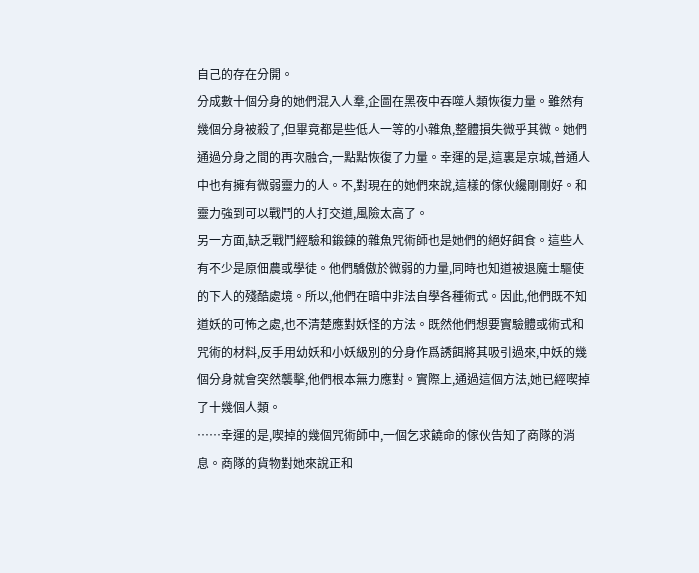自己的存在分開。
分成數十個分身的她們混入人羣,企圖在黑夜中吞噬人類恢復力量。雖然有幾個分身被殺了,但畢竟都是些低人一等的小雜魚,整體損失微乎其微。她們通過分身之間的再次融合,一點點恢復了力量。幸運的是,這裏是京城,普通人中也有擁有微弱靈力的人。不,對現在的她們來說,這樣的傢伙纔剛剛好。和靈力強到可以戰鬥的人打交道,風險太高了。
另一方面,缺乏戰鬥經驗和鍛鍊的雜魚咒術師也是她們的絕好餌食。這些人有不少是原佃農或學徒。他們驕傲於微弱的力量,同時也知道被退魔士驅使的下人的殘酷處境。所以,他們在暗中非法自學各種術式。因此,他們既不知道妖的可怖之處,也不清楚應對妖怪的方法。既然他們想要實驗體或術式和咒術的材料,反手用幼妖和小妖級別的分身作爲誘餌將其吸引過來,中妖的幾個分身就會突然襲擊,他們根本無力應對。實際上,通過這個方法,她已經喫掉了十幾個人類。
……幸運的是,喫掉的幾個咒術師中,一個乞求饒命的傢伙告知了商隊的消息。商隊的貨物對她來說正和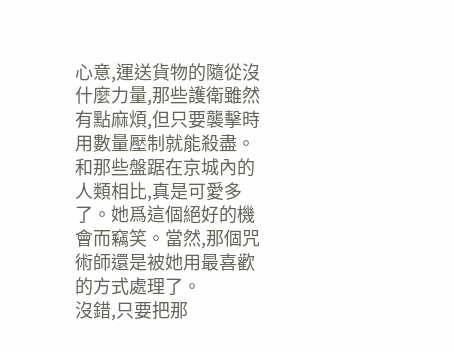心意,運送貨物的隨從沒什麼力量,那些護衛雖然有點麻煩,但只要襲擊時用數量壓制就能殺盡。和那些盤踞在京城內的人類相比,真是可愛多了。她爲這個絕好的機會而竊笑。當然,那個咒術師還是被她用最喜歡的方式處理了。
沒錯,只要把那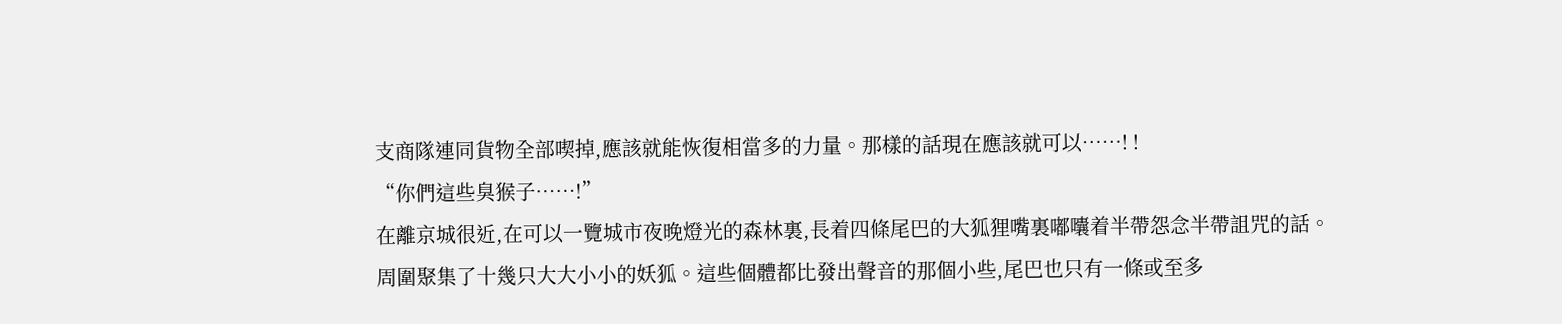支商隊連同貨物全部喫掉,應該就能恢復相當多的力量。那樣的話現在應該就可以……! !
“你們這些臭猴子……!”
在離京城很近,在可以一覽城市夜晚燈光的森林裏,長着四條尾巴的大狐狸嘴裏嘟囔着半帶怨念半帶詛咒的話。周圍聚集了十幾只大大小小的妖狐。這些個體都比發出聲音的那個小些,尾巴也只有一條或至多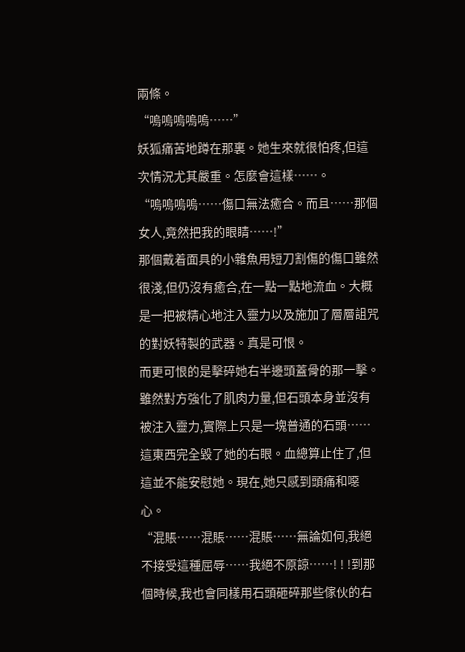兩條。
“嗚嗚嗚嗚嗚……”
妖狐痛苦地蹲在那裏。她生來就很怕疼,但這次情況尤其嚴重。怎麼會這樣……。
“嗚嗚嗚嗚……傷口無法癒合。而且……那個女人,竟然把我的眼睛……!”
那個戴着面具的小雜魚用短刀割傷的傷口雖然很淺,但仍沒有癒合,在一點一點地流血。大概是一把被精心地注入靈力以及施加了層層詛咒的對妖特製的武器。真是可恨。
而更可恨的是擊碎她右半邊頭蓋骨的那一擊。雖然對方強化了肌肉力量,但石頭本身並沒有被注入靈力,實際上只是一塊普通的石頭……這東西完全毀了她的右眼。血總算止住了,但這並不能安慰她。現在,她只感到頭痛和噁心。
“混賬……混賬……混賬……無論如何,我絕不接受這種屈辱……我絕不原諒……! ! !到那個時候,我也會同樣用石頭砸碎那些傢伙的右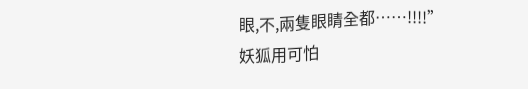眼,不,兩隻眼睛全都……!!!!”
妖狐用可怕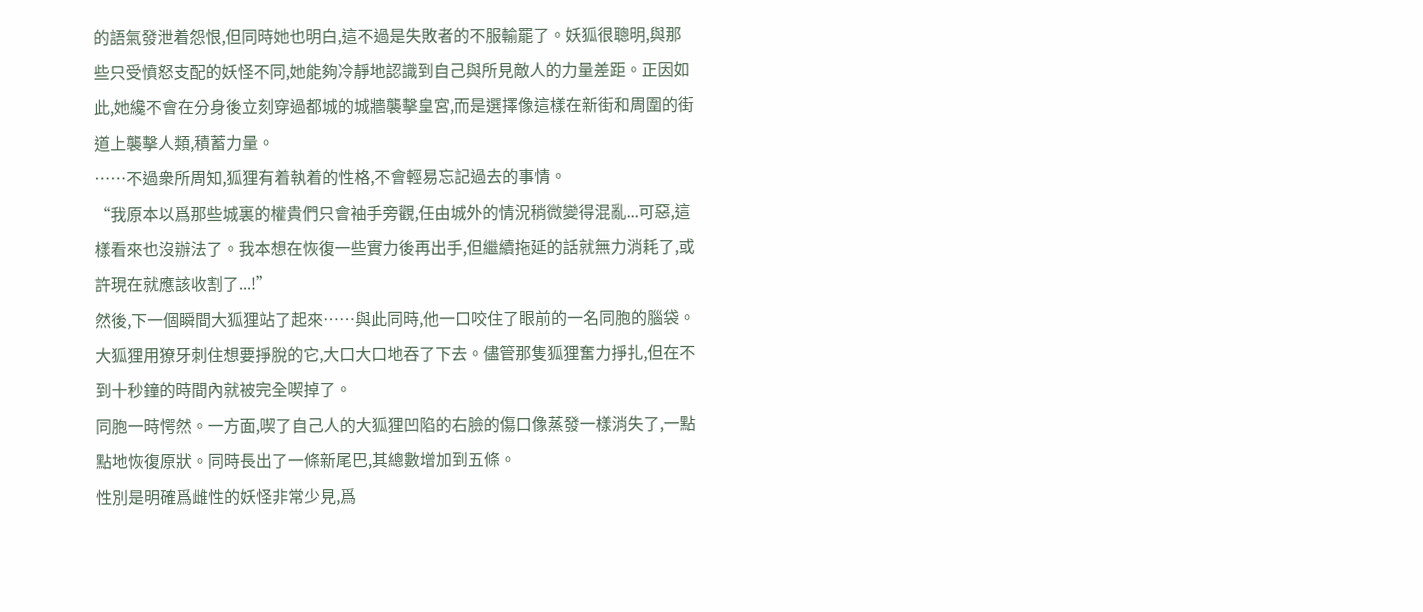的語氣發泄着怨恨,但同時她也明白,這不過是失敗者的不服輸罷了。妖狐很聰明,與那些只受憤怒支配的妖怪不同,她能夠冷靜地認識到自己與所見敵人的力量差距。正因如此,她纔不會在分身後立刻穿過都城的城牆襲擊皇宮,而是選擇像這樣在新街和周圍的街道上襲擊人類,積蓄力量。
……不過衆所周知,狐狸有着執着的性格,不會輕易忘記過去的事情。
“我原本以爲那些城裏的權貴們只會袖手旁觀,任由城外的情況稍微變得混亂...可惡,這樣看來也沒辦法了。我本想在恢復一些實力後再出手,但繼續拖延的話就無力消耗了,或許現在就應該收割了...!”
然後,下一個瞬間大狐狸站了起來……與此同時,他一口咬住了眼前的一名同胞的腦袋。大狐狸用獠牙刺住想要掙脫的它,大口大口地吞了下去。儘管那隻狐狸奮力掙扎,但在不到十秒鐘的時間內就被完全喫掉了。
同胞一時愕然。一方面,喫了自己人的大狐狸凹陷的右臉的傷口像蒸發一樣消失了,一點點地恢復原狀。同時長出了一條新尾巴,其總數增加到五條。
性別是明確爲雌性的妖怪非常少見,爲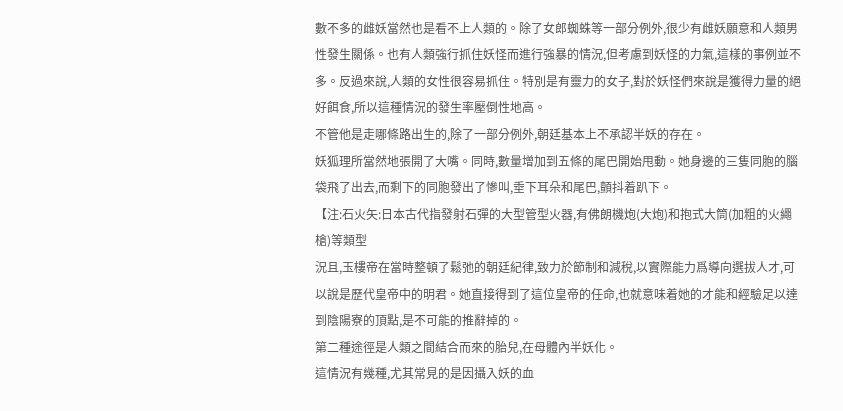數不多的雌妖當然也是看不上人類的。除了女郎蜘蛛等一部分例外,很少有雌妖願意和人類男性發生關係。也有人類強行抓住妖怪而進行強暴的情況,但考慮到妖怪的力氣,這樣的事例並不多。反過來說,人類的女性很容易抓住。特別是有靈力的女子,對於妖怪們來說是獲得力量的絕好餌食,所以這種情況的發生率壓倒性地高。
不管他是走哪條路出生的,除了一部分例外,朝廷基本上不承認半妖的存在。
妖狐理所當然地張開了大嘴。同時,數量增加到五條的尾巴開始甩動。她身邊的三隻同胞的腦袋飛了出去,而剩下的同胞發出了慘叫,垂下耳朵和尾巴,顫抖着趴下。
【注:石火矢:日本古代指發射石彈的大型管型火器,有佛朗機炮(大炮)和抱式大筒(加粗的火繩槍)等類型
況且,玉樓帝在當時整頓了鬆弛的朝廷紀律,致力於節制和減稅,以實際能力爲導向選拔人才,可以說是歷代皇帝中的明君。她直接得到了這位皇帝的任命,也就意味着她的才能和經驗足以達到陰陽寮的頂點,是不可能的推辭掉的。
第二種途徑是人類之間結合而來的胎兒,在母體內半妖化。
這情況有幾種,尤其常見的是因攝入妖的血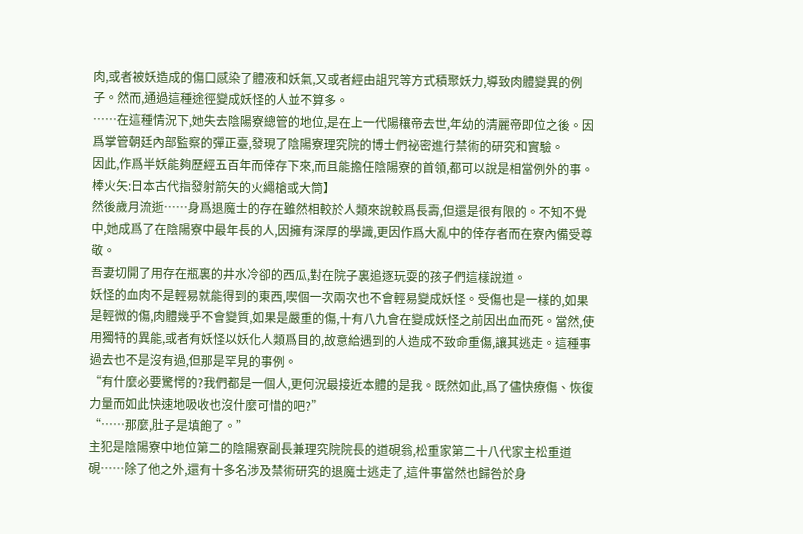肉,或者被妖造成的傷口感染了體液和妖氣,又或者經由詛咒等方式積聚妖力,導致肉體變異的例子。然而,通過這種途徑變成妖怪的人並不算多。
……在這種情況下,她失去陰陽寮總管的地位,是在上一代陽穰帝去世,年幼的清麗帝即位之後。因爲掌管朝廷內部監察的彈正臺,發現了陰陽寮理究院的博士們祕密進行禁術的研究和實驗。
因此,作爲半妖能夠歷經五百年而倖存下來,而且能擔任陰陽寮的首領,都可以說是相當例外的事。
棒火矢:日本古代指發射箭矢的火繩槍或大筒】
然後歲月流逝……身爲退魔士的存在雖然相較於人類來說較爲長壽,但還是很有限的。不知不覺中,她成爲了在陰陽寮中最年長的人,因擁有深厚的學識,更因作爲大亂中的倖存者而在寮內備受尊敬。
吾妻切開了用存在瓶裏的井水冷卻的西瓜,對在院子裏追逐玩耍的孩子們這樣說道。
妖怪的血肉不是輕易就能得到的東西,喫個一次兩次也不會輕易變成妖怪。受傷也是一樣的,如果是輕微的傷,肉體幾乎不會變質,如果是嚴重的傷,十有八九會在變成妖怪之前因出血而死。當然,使用獨特的異能,或者有妖怪以妖化人類爲目的,故意給遇到的人造成不致命重傷,讓其逃走。這種事過去也不是沒有過,但那是罕見的事例。
“有什麼必要驚愕的?我們都是一個人,更何況最接近本體的是我。既然如此,爲了儘快療傷、恢復力量而如此快速地吸收也沒什麼可惜的吧?”
“……那麼,肚子是填飽了。”
主犯是陰陽寮中地位第二的陰陽寮副長兼理究院院長的道硯翁,松重家第二十八代家主松重道硯……除了他之外,還有十多名涉及禁術研究的退魔士逃走了,這件事當然也歸咎於身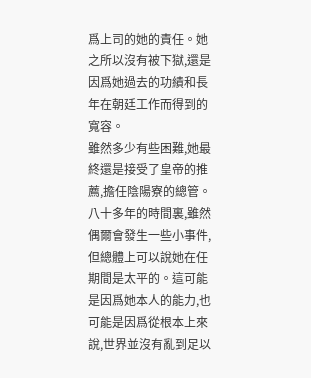爲上司的她的責任。她之所以沒有被下獄,還是因爲她過去的功績和長年在朝廷工作而得到的寬容。
雖然多少有些困難,她最終還是接受了皇帝的推薦,擔任陰陽寮的總管。八十多年的時間裏,雖然偶爾會發生一些小事件,但總體上可以說她在任期間是太平的。這可能是因爲她本人的能力,也可能是因爲從根本上來說,世界並沒有亂到足以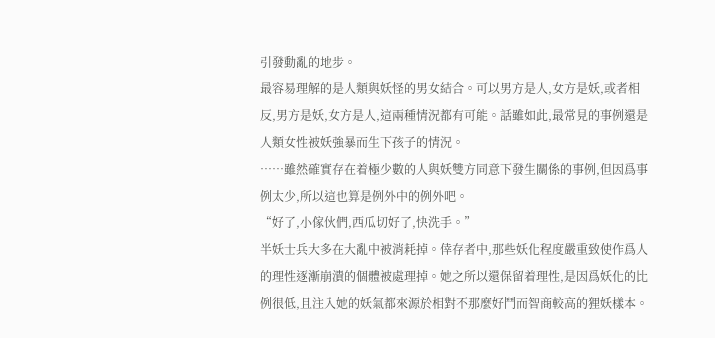引發動亂的地步。
最容易理解的是人類與妖怪的男女結合。可以男方是人,女方是妖,或者相反,男方是妖,女方是人,這兩種情況都有可能。話雖如此,最常見的事例還是人類女性被妖強暴而生下孩子的情況。
……雖然確實存在着極少數的人與妖雙方同意下發生關係的事例,但因爲事例太少,所以這也算是例外中的例外吧。
“好了,小傢伙們,西瓜切好了,快洗手。”
半妖士兵大多在大亂中被消耗掉。倖存者中,那些妖化程度嚴重致使作爲人的理性逐漸崩潰的個體被處理掉。她之所以還保留着理性,是因爲妖化的比例很低,且注入她的妖氣都來源於相對不那麼好鬥而智商較高的狸妖樣本。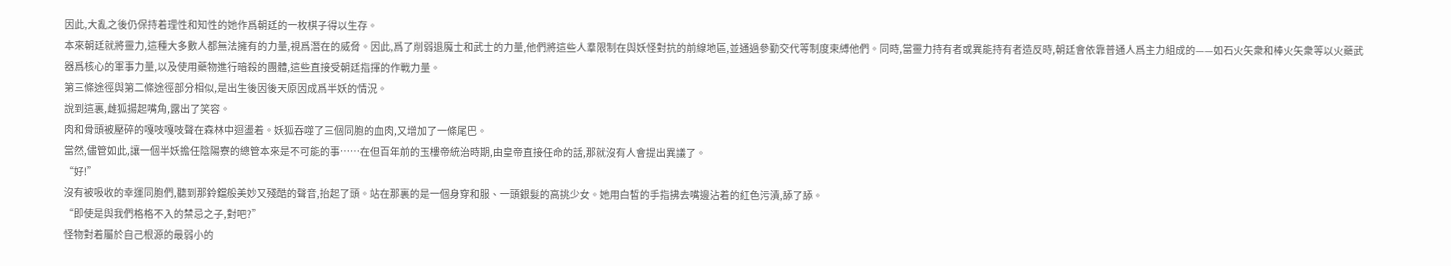因此,大亂之後仍保持着理性和知性的她作爲朝廷的一枚棋子得以生存。
本來朝廷就將靈力,這種大多數人都無法擁有的力量,視爲潛在的威脅。因此,爲了削弱退魔士和武士的力量,他們將這些人羣限制在與妖怪對抗的前線地區,並通過參勤交代等制度束縛他們。同時,當靈力持有者或異能持有者造反時,朝廷會依靠普通人爲主力組成的——如石火矢衆和棒火矢衆等以火藥武器爲核心的軍事力量,以及使用藥物進行暗殺的團體,這些直接受朝廷指揮的作戰力量。
第三條途徑與第二條途徑部分相似,是出生後因後天原因成爲半妖的情況。
說到這裏,雌狐揚起嘴角,露出了笑容。
肉和骨頭被壓碎的嘎吱嘎吱聲在森林中迴盪着。妖狐吞噬了三個同胞的血肉,又增加了一條尾巴。
當然,儘管如此,讓一個半妖擔任陰陽寮的總管本來是不可能的事……在但百年前的玉樓帝統治時期,由皇帝直接任命的話,那就沒有人會提出異議了。
“好!”
沒有被吸收的幸運同胞們,聽到那鈴鐺般美妙又殘酷的聲音,抬起了頭。站在那裏的是一個身穿和服、一頭銀髮的高挑少女。她用白皙的手指拂去嘴邊沾着的紅色污漬,舔了舔。
“即使是與我們格格不入的禁忌之子,對吧?”
怪物對着屬於自己根源的最弱小的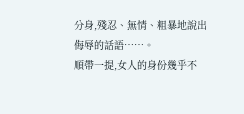分身,殘忍、無情、粗暴地說出侮辱的話語……。
順帶一提,女人的身份幾乎不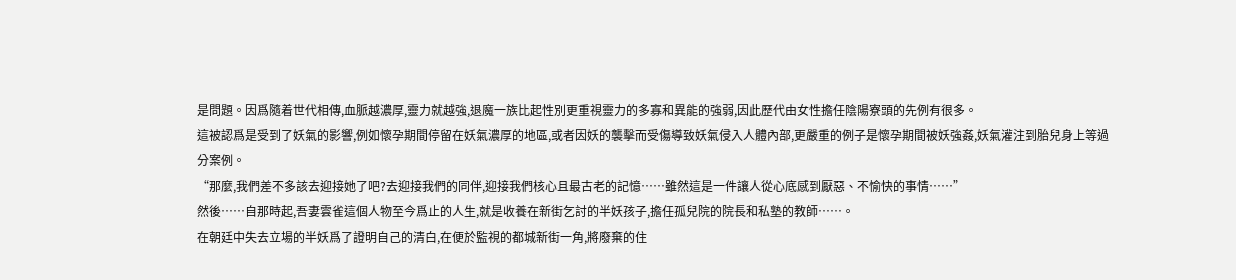是問題。因爲隨着世代相傳,血脈越濃厚,靈力就越強,退魔一族比起性別更重視靈力的多寡和異能的強弱,因此歷代由女性擔任陰陽寮頭的先例有很多。
這被認爲是受到了妖氣的影響,例如懷孕期間停留在妖氣濃厚的地區,或者因妖的襲擊而受傷導致妖氣侵入人體內部,更嚴重的例子是懷孕期間被妖強姦,妖氣灌注到胎兒身上等過分案例。
“那麼,我們差不多該去迎接她了吧?去迎接我們的同伴,迎接我們核心且最古老的記憶……雖然這是一件讓人從心底感到厭惡、不愉快的事情……”
然後……自那時起,吾妻雲雀這個人物至今爲止的人生,就是收養在新街乞討的半妖孩子,擔任孤兒院的院長和私塾的教師……。
在朝廷中失去立場的半妖爲了證明自己的清白,在便於監視的都城新街一角,將廢棄的住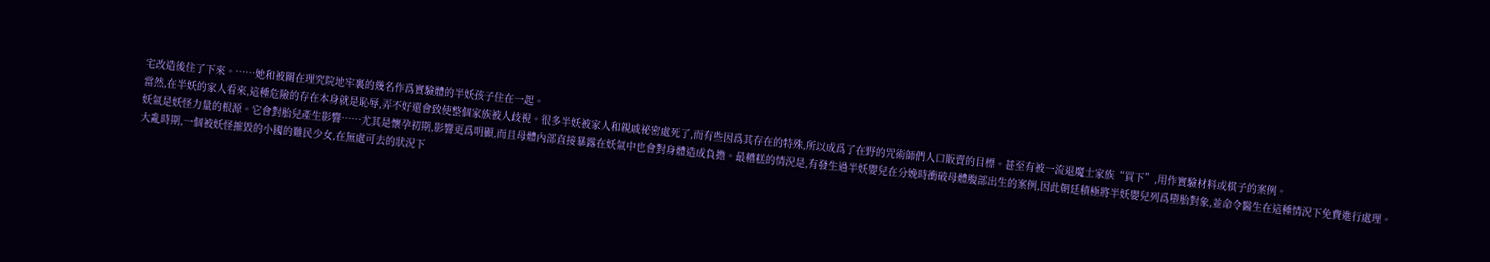宅改造後住了下來。……她和被關在理究院地牢裏的幾名作爲實驗體的半妖孩子住在一起。
當然,在半妖的家人看來,這種危險的存在本身就是恥辱,弄不好還會致使整個家族被人歧視。很多半妖被家人和親戚祕密處死了,而有些因爲其存在的特殊,所以成爲了在野的咒術師們人口販賣的目標。甚至有被一流退魔士家族“買下”,用作實驗材料或棋子的案例。
妖氣是妖怪力量的根源。它會對胎兒產生影響……尤其是懷孕初期,影響更爲明顯,而且母體內部直接暴露在妖氣中也會對身體造成負擔。最糟糕的情況是,有發生過半妖嬰兒在分娩時衝破母體腹部出生的案例,因此朝廷積極將半妖嬰兒列爲墮胎對象,並命令醫生在這種情況下免費進行處理。
大亂時期,一個被妖怪摧毀的小國的難民少女,在無處可去的狀況下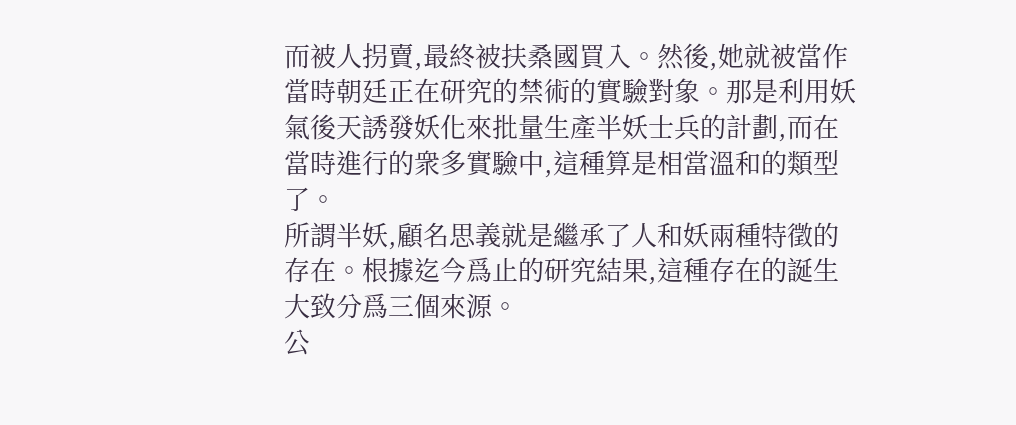而被人拐賣,最終被扶桑國買入。然後,她就被當作當時朝廷正在研究的禁術的實驗對象。那是利用妖氣後天誘發妖化來批量生產半妖士兵的計劃,而在當時進行的衆多實驗中,這種算是相當溫和的類型了。
所謂半妖,顧名思義就是繼承了人和妖兩種特徵的存在。根據迄今爲止的研究結果,這種存在的誕生大致分爲三個來源。
公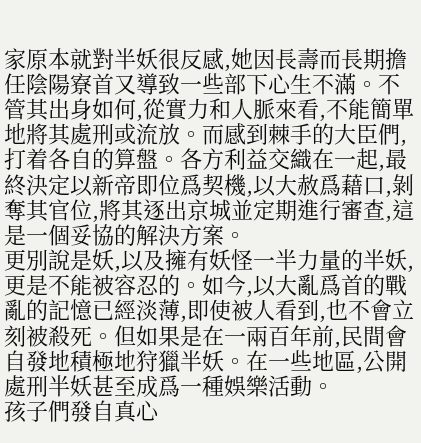家原本就對半妖很反感,她因長壽而長期擔任陰陽寮首又導致一些部下心生不滿。不管其出身如何,從實力和人脈來看,不能簡單地將其處刑或流放。而感到棘手的大臣們,打着各自的算盤。各方利益交織在一起,最終決定以新帝即位爲契機,以大赦爲藉口,剝奪其官位,將其逐出京城並定期進行審查,這是一個妥協的解決方案。
更別說是妖,以及擁有妖怪一半力量的半妖,更是不能被容忍的。如今,以大亂爲首的戰亂的記憶已經淡薄,即使被人看到,也不會立刻被殺死。但如果是在一兩百年前,民間會自發地積極地狩獵半妖。在一些地區,公開處刑半妖甚至成爲一種娛樂活動。
孩子們發自真心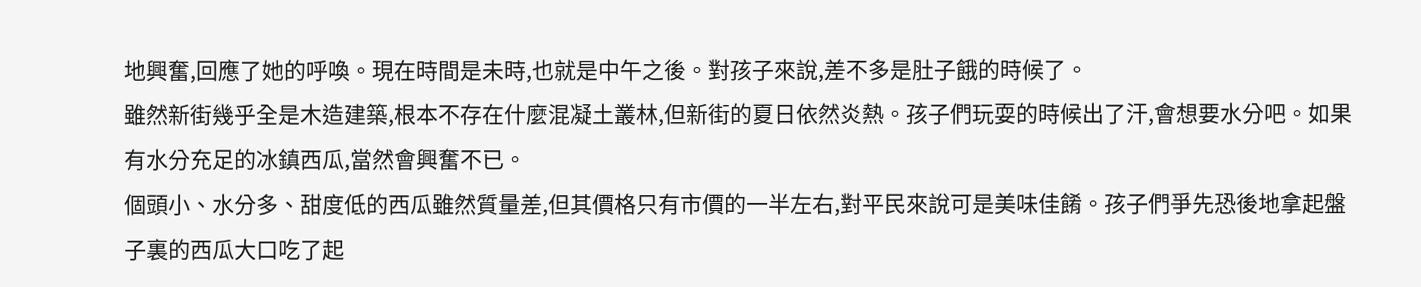地興奮,回應了她的呼喚。現在時間是未時,也就是中午之後。對孩子來說,差不多是肚子餓的時候了。
雖然新街幾乎全是木造建築,根本不存在什麼混凝土叢林,但新街的夏日依然炎熱。孩子們玩耍的時候出了汗,會想要水分吧。如果有水分充足的冰鎮西瓜,當然會興奮不已。
個頭小、水分多、甜度低的西瓜雖然質量差,但其價格只有市價的一半左右,對平民來說可是美味佳餚。孩子們爭先恐後地拿起盤子裏的西瓜大口吃了起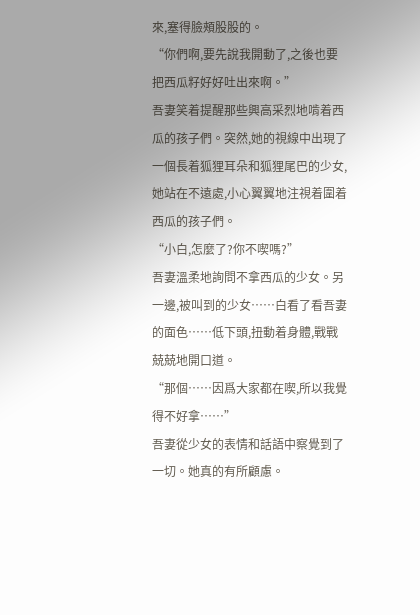來,塞得臉頰股股的。
“你們啊,要先說我開動了,之後也要把西瓜籽好好吐出來啊。”
吾妻笑着提醒那些興高采烈地啃着西瓜的孩子們。突然,她的視線中出現了一個長着狐狸耳朵和狐狸尾巴的少女,她站在不遠處,小心翼翼地注視着圍着西瓜的孩子們。
“小白,怎麼了?你不喫嗎?”
吾妻溫柔地詢問不拿西瓜的少女。另一邊,被叫到的少女……白看了看吾妻的面色……低下頭,扭動着身體,戰戰兢兢地開口道。
“那個……因爲大家都在喫,所以我覺得不好拿……”
吾妻從少女的表情和話語中察覺到了一切。她真的有所顧慮。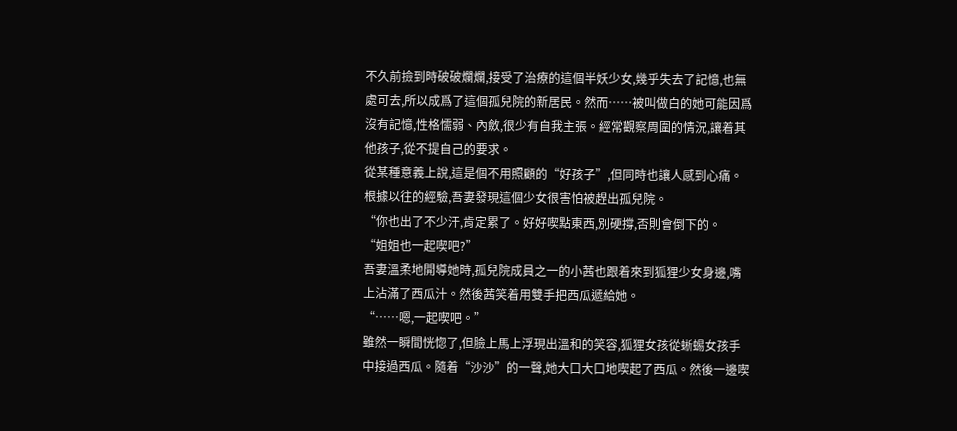不久前撿到時破破爛爛,接受了治療的這個半妖少女,幾乎失去了記憶,也無處可去,所以成爲了這個孤兒院的新居民。然而……被叫做白的她可能因爲沒有記憶,性格懦弱、內斂,很少有自我主張。經常觀察周圍的情況,讓着其他孩子,從不提自己的要求。
從某種意義上說,這是個不用照顧的“好孩子”,但同時也讓人感到心痛。根據以往的經驗,吾妻發現這個少女很害怕被趕出孤兒院。
“你也出了不少汗,肯定累了。好好喫點東西,別硬撐,否則會倒下的。
“姐姐也一起喫吧?”
吾妻溫柔地開導她時,孤兒院成員之一的小茜也跟着來到狐狸少女身邊,嘴上沾滿了西瓜汁。然後茜笑着用雙手把西瓜遞給她。
“……嗯,一起喫吧。”
雖然一瞬間恍惚了,但臉上馬上浮現出溫和的笑容,狐狸女孩從蜥蜴女孩手中接過西瓜。隨着“沙沙”的一聲,她大口大口地喫起了西瓜。然後一邊喫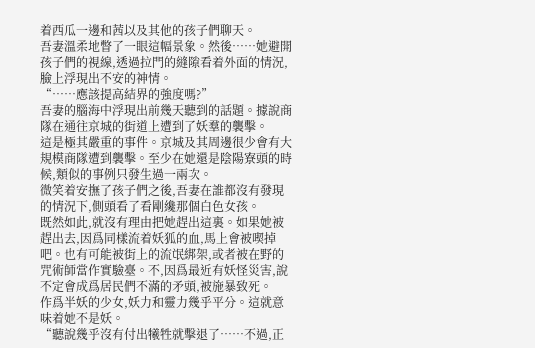着西瓜一邊和茜以及其他的孩子們聊天。
吾妻溫柔地瞥了一眼這幅景象。然後……她避開孩子們的視線,透過拉門的縫隙看着外面的情況,臉上浮現出不安的神情。
“……應該提高結界的強度嗎?”
吾妻的腦海中浮現出前幾天聽到的話題。據說商隊在通往京城的街道上遭到了妖羣的襲擊。
這是極其嚴重的事件。京城及其周邊很少會有大規模商隊遭到襲擊。至少在她還是陰陽寮頭的時候,類似的事例只發生過一兩次。
微笑着安撫了孩子們之後,吾妻在誰都沒有發現的情況下,側頭看了看剛纔那個白色女孩。
既然如此,就沒有理由把她趕出這裏。如果她被趕出去,因爲同樣流着妖狐的血,馬上會被喫掉吧。也有可能被街上的流氓綁架,或者被在野的咒術師當作實驗臺。不,因爲最近有妖怪災害,說不定會成爲居民們不滿的矛頭,被施暴致死。
作爲半妖的少女,妖力和靈力幾乎平分。這就意味着她不是妖。
“聽說幾乎沒有付出犧牲就擊退了……不過,正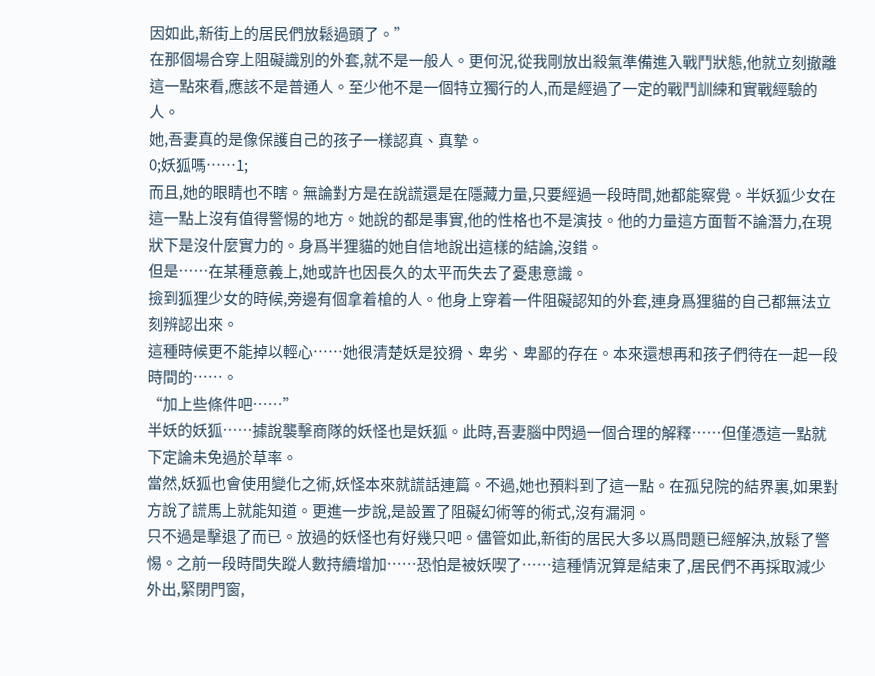因如此,新街上的居民們放鬆過頭了。”
在那個場合穿上阻礙識別的外套,就不是一般人。更何況,從我剛放出殺氣準備進入戰鬥狀態,他就立刻撤離這一點來看,應該不是普通人。至少他不是一個特立獨行的人,而是經過了一定的戰鬥訓練和實戰經驗的人。
她,吾妻真的是像保護自己的孩子一樣認真、真摯。
0;妖狐嗎……1;
而且,她的眼睛也不瞎。無論對方是在說謊還是在隱藏力量,只要經過一段時間,她都能察覺。半妖狐少女在這一點上沒有值得警惕的地方。她說的都是事實,他的性格也不是演技。他的力量這方面暫不論潛力,在現狀下是沒什麼實力的。身爲半狸貓的她自信地說出這樣的結論,沒錯。
但是……在某種意義上,她或許也因長久的太平而失去了憂患意識。
撿到狐狸少女的時候,旁邊有個拿着槍的人。他身上穿着一件阻礙認知的外套,連身爲狸貓的自己都無法立刻辨認出來。
這種時候更不能掉以輕心……她很清楚妖是狡猾、卑劣、卑鄙的存在。本來還想再和孩子們待在一起一段時間的……。
“加上些條件吧……”
半妖的妖狐……據說襲擊商隊的妖怪也是妖狐。此時,吾妻腦中閃過一個合理的解釋……但僅憑這一點就下定論未免過於草率。
當然,妖狐也會使用變化之術,妖怪本來就謊話連篇。不過,她也預料到了這一點。在孤兒院的結界裏,如果對方說了謊馬上就能知道。更進一步說,是設置了阻礙幻術等的術式,沒有漏洞。
只不過是擊退了而已。放過的妖怪也有好幾只吧。儘管如此,新街的居民大多以爲問題已經解決,放鬆了警惕。之前一段時間失蹤人數持續增加……恐怕是被妖喫了……這種情況算是結束了,居民們不再採取減少外出,緊閉門窗,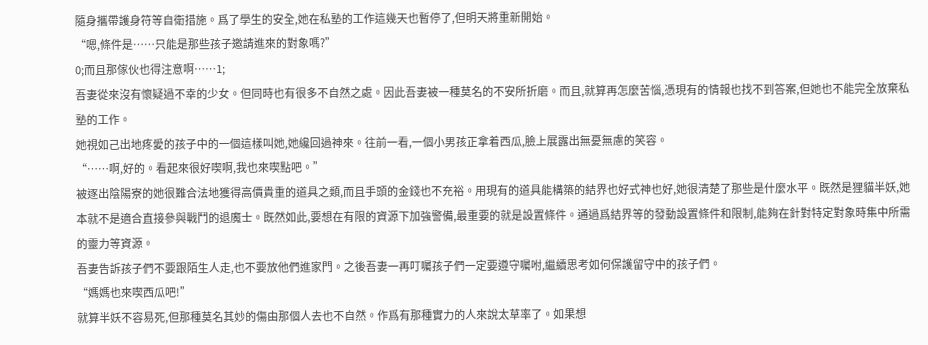隨身攜帶護身符等自衛措施。爲了學生的安全,她在私塾的工作這幾天也暫停了,但明天將重新開始。
“嗯,條件是……只能是那些孩子邀請進來的對象嗎?”
0;而且那傢伙也得注意啊……1;
吾妻從來沒有懷疑過不幸的少女。但同時也有很多不自然之處。因此吾妻被一種莫名的不安所折磨。而且,就算再怎麼苦惱,憑現有的情報也找不到答案,但她也不能完全放棄私塾的工作。
她視如己出地疼愛的孩子中的一個這樣叫她,她纔回過神來。往前一看,一個小男孩正拿着西瓜,臉上展露出無憂無慮的笑容。
“……啊,好的。看起來很好喫啊,我也來喫點吧。”
被逐出陰陽寮的她很難合法地獲得高價貴重的道具之類,而且手頭的金錢也不充裕。用現有的道具能構築的結界也好式神也好,她很清楚了那些是什麼水平。既然是狸貓半妖,她本就不是適合直接參與戰鬥的退魔士。既然如此,要想在有限的資源下加強警備,最重要的就是設置條件。通過爲結界等的發動設置條件和限制,能夠在針對特定對象時集中所需的靈力等資源。
吾妻告訴孩子們不要跟陌生人走,也不要放他們進家門。之後吾妻一再叮囑孩子們一定要遵守囑咐,繼續思考如何保護留守中的孩子們。
“媽媽也來喫西瓜吧!”
就算半妖不容易死,但那種莫名其妙的傷由那個人去也不自然。作爲有那種實力的人來說太草率了。如果想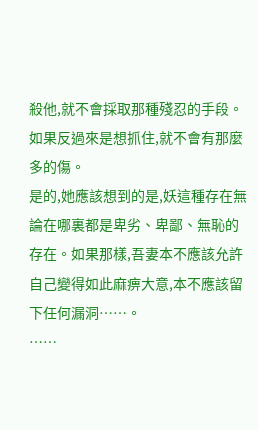殺他,就不會採取那種殘忍的手段。如果反過來是想抓住,就不會有那麼多的傷。
是的,她應該想到的是,妖這種存在無論在哪裏都是卑劣、卑鄙、無恥的存在。如果那樣,吾妻本不應該允許自己變得如此麻痹大意,本不應該留下任何漏洞……。
……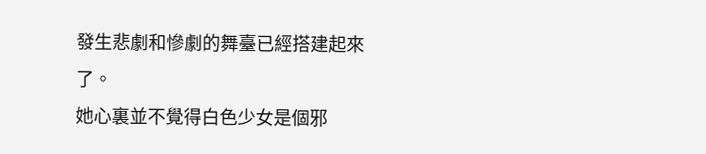發生悲劇和慘劇的舞臺已經搭建起來了。
她心裏並不覺得白色少女是個邪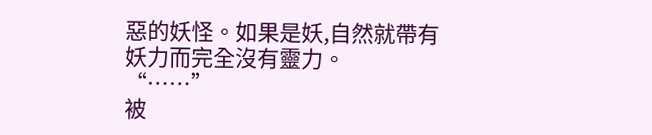惡的妖怪。如果是妖,自然就帶有妖力而完全沒有靈力。
“……”
被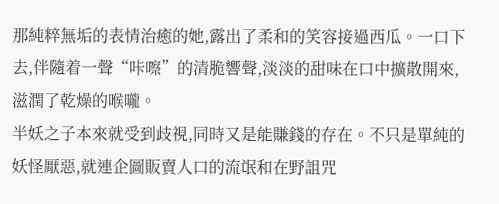那純粹無垢的表情治癒的她,露出了柔和的笑容接過西瓜。一口下去,伴隨着一聲“咔嚓”的清脆響聲,淡淡的甜味在口中擴散開來,滋潤了乾燥的喉嚨。
半妖之子本來就受到歧視,同時又是能賺錢的存在。不只是單純的妖怪厭惡,就連企圖販賣人口的流氓和在野詛咒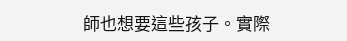師也想要這些孩子。實際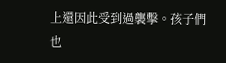上還因此受到過襲擊。孩子們也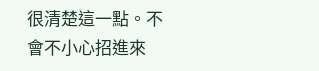很清楚這一點。不會不小心招進來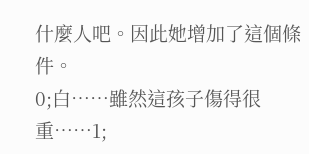什麼人吧。因此她增加了這個條件。
0;白……雖然這孩子傷得很重……1;